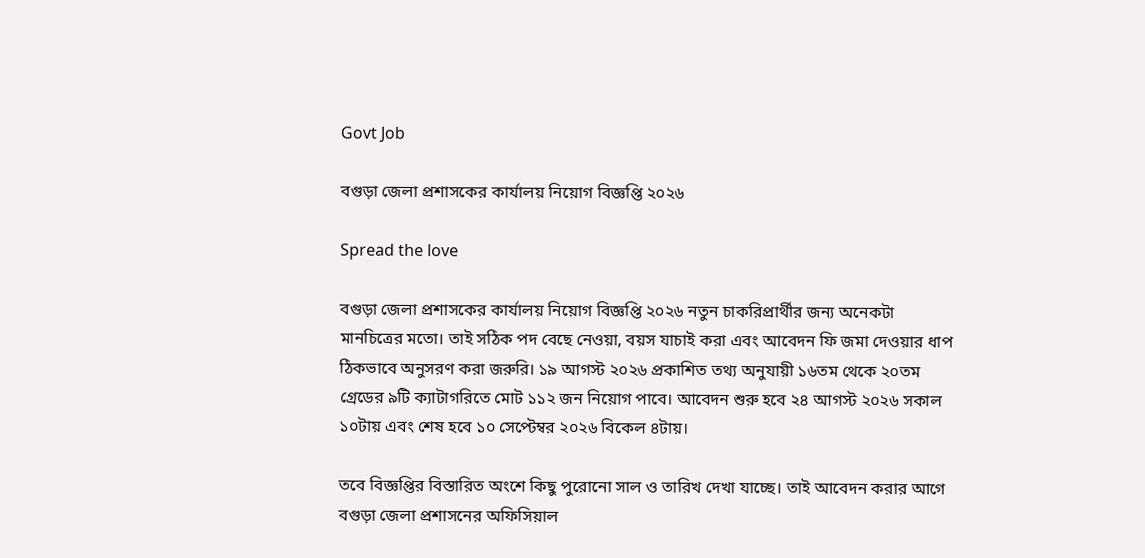Govt Job

বগুড়া জেলা প্রশাসকের কার্যালয় নিয়োগ বিজ্ঞপ্তি ২০২৬

Spread the love

বগুড়া জেলা প্রশাসকের কার্যালয় নিয়োগ বিজ্ঞপ্তি ২০২৬ নতুন চাকরিপ্রার্থীর জন্য অনেকটা মানচিত্রের মতো। তাই সঠিক পদ বেছে নেওয়া, বয়স যাচাই করা এবং আবেদন ফি জমা দেওয়ার ধাপ ঠিকভাবে অনুসরণ করা জরুরি। ১৯ আগস্ট ২০২৬ প্রকাশিত তথ্য অনুযায়ী ১৬তম থেকে ২০তম গ্রেডের ৯টি ক্যাটাগরিতে মোট ১১২ জন নিয়োগ পাবে। আবেদন শুরু হবে ২৪ আগস্ট ২০২৬ সকাল ১০টায় এবং শেষ হবে ১০ সেপ্টেম্বর ২০২৬ বিকেল ৪টায়।

তবে বিজ্ঞপ্তির বিস্তারিত অংশে কিছু পুরোনো সাল ও তারিখ দেখা যাচ্ছে। তাই আবেদন করার আগে বগুড়া জেলা প্রশাসনের অফিসিয়াল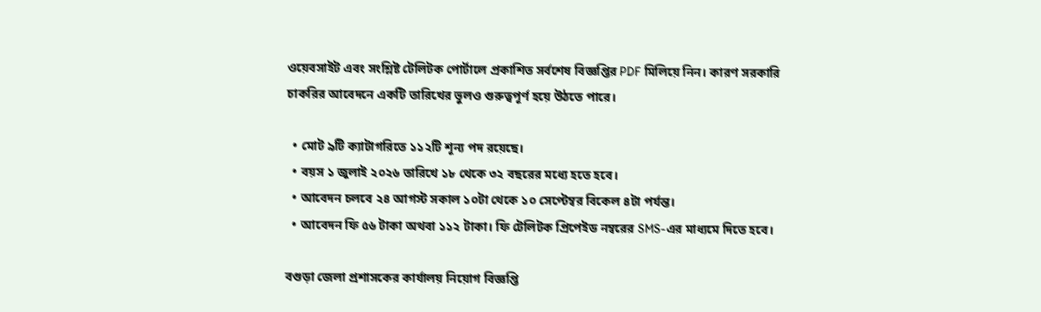ওয়েবসাইট এবং সংশ্লিষ্ট টেলিটক পোর্টালে প্রকাশিত সর্বশেষ বিজ্ঞপ্তির PDF মিলিয়ে নিন। কারণ সরকারি চাকরির আবেদনে একটি তারিখের ভুলও গুরুত্বপূর্ণ হয়ে উঠতে পারে।

  • মোট ৯টি ক্যাটাগরিতে ১১২টি শূন্য পদ রয়েছে।
  • বয়স ১ জুলাই ২০২৬ তারিখে ১৮ থেকে ৩২ বছরের মধ্যে হতে হবে।
  • আবেদন চলবে ২৪ আগস্ট সকাল ১০টা থেকে ১০ সেপ্টেম্বর বিকেল ৪টা পর্যন্ত।
  • আবেদন ফি ৫৬ টাকা অথবা ১১২ টাকা। ফি টেলিটক প্রিপেইড নম্বরের SMS-এর মাধ্যমে দিতে হবে।

বগুড়া জেলা প্রশাসকের কার্যালয় নিয়োগ বিজ্ঞপ্তি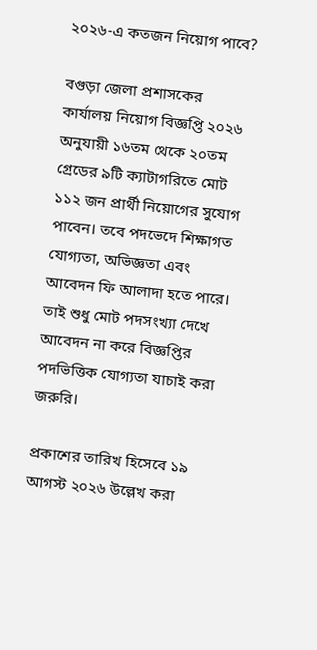২০২৬-এ কতজন নিয়োগ পাবে?

বগুড়া জেলা প্রশাসকের কার্যালয় নিয়োগ বিজ্ঞপ্তি ২০২৬ অনুযায়ী ১৬তম থেকে ২০তম গ্রেডের ৯টি ক্যাটাগরিতে মোট ১১২ জন প্রার্থী নিয়োগের সুযোগ পাবেন। তবে পদভেদে শিক্ষাগত যোগ্যতা, অভিজ্ঞতা এবং আবেদন ফি আলাদা হতে পারে। তাই শুধু মোট পদসংখ্যা দেখে আবেদন না করে বিজ্ঞপ্তির পদভিত্তিক যোগ্যতা যাচাই করা জরুরি।

প্রকাশের তারিখ হিসেবে ১৯ আগস্ট ২০২৬ উল্লেখ করা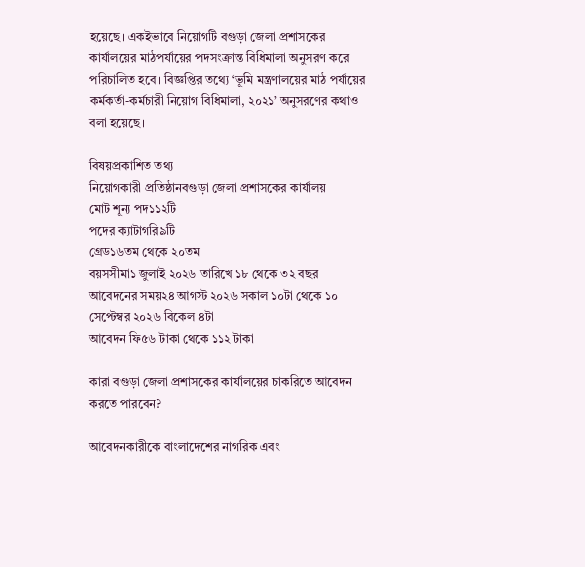হয়েছে। একইভাবে নিয়োগটি বগুড়া জেলা প্রশাসকের কার্যালয়ের মাঠপর্যায়ের পদসংক্রান্ত বিধিমালা অনুসরণ করে পরিচালিত হবে। বিজ্ঞপ্তির তথ্যে ‘ভূমি মন্ত্রণালয়ের মাঠ পর্যায়ের কর্মকর্তা-কর্মচারী নিয়োগ বিধিমালা, ২০২১’ অনুসরণের কথাও বলা হয়েছে।

বিষয়প্রকাশিত তথ্য
নিয়োগকারী প্রতিষ্ঠানবগুড়া জেলা প্রশাসকের কার্যালয়
মোট শূন্য পদ১১২টি
পদের ক্যাটাগরি৯টি
গ্রেড১৬তম থেকে ২০তম
বয়সসীমা১ জুলাই ২০২৬ তারিখে ১৮ থেকে ৩২ বছর
আবেদনের সময়২৪ আগস্ট ২০২৬ সকাল ১০টা থেকে ১০ সেপ্টেম্বর ২০২৬ বিকেল ৪টা
আবেদন ফি৫৬ টাকা থেকে ১১২ টাকা

কারা বগুড়া জেলা প্রশাসকের কার্যালয়ের চাকরিতে আবেদন করতে পারবেন?

আবেদনকারীকে বাংলাদেশের নাগরিক এবং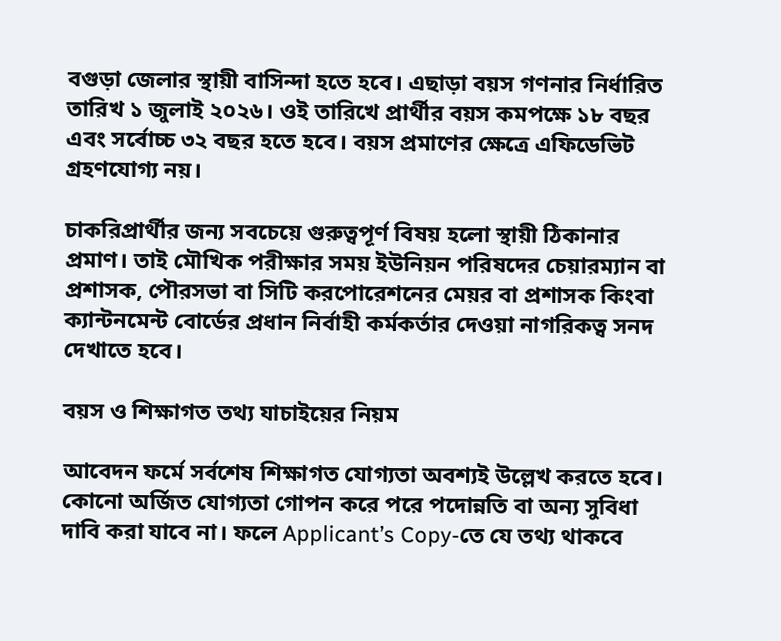বগুড়া জেলার স্থায়ী বাসিন্দা হতে হবে। এছাড়া বয়স গণনার নির্ধারিত তারিখ ১ জুলাই ২০২৬। ওই তারিখে প্রার্থীর বয়স কমপক্ষে ১৮ বছর এবং সর্বোচ্চ ৩২ বছর হতে হবে। বয়স প্রমাণের ক্ষেত্রে এফিডেভিট গ্রহণযোগ্য নয়।

চাকরিপ্রার্থীর জন্য সবচেয়ে গুরুত্বপূর্ণ বিষয় হলো স্থায়ী ঠিকানার প্রমাণ। তাই মৌখিক পরীক্ষার সময় ইউনিয়ন পরিষদের চেয়ারম্যান বা প্রশাসক, পৌরসভা বা সিটি করপোরেশনের মেয়র বা প্রশাসক কিংবা ক্যান্টনমেন্ট বোর্ডের প্রধান নির্বাহী কর্মকর্তার দেওয়া নাগরিকত্ব সনদ দেখাতে হবে।

বয়স ও শিক্ষাগত তথ্য যাচাইয়ের নিয়ম

আবেদন ফর্মে সর্বশেষ শিক্ষাগত যোগ্যতা অবশ্যই উল্লেখ করতে হবে। কোনো অর্জিত যোগ্যতা গোপন করে পরে পদোন্নতি বা অন্য সুবিধা দাবি করা যাবে না। ফলে Applicant’s Copy-তে যে তথ্য থাকবে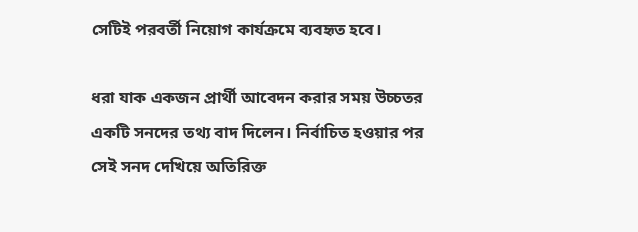সেটিই পরবর্তী নিয়োগ কার্যক্রমে ব্যবহৃত হবে।

ধরা যাক একজন প্রার্থী আবেদন করার সময় উচ্চতর একটি সনদের তথ্য বাদ দিলেন। নির্বাচিত হওয়ার পর সেই সনদ দেখিয়ে অতিরিক্ত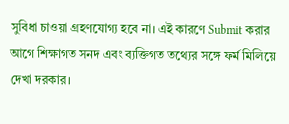সুবিধা চাওয়া গ্রহণযোগ্য হবে না। এই কারণে Submit করার আগে শিক্ষাগত সনদ এবং ব্যক্তিগত তথ্যের সঙ্গে ফর্ম মিলিয়ে দেখা দরকার।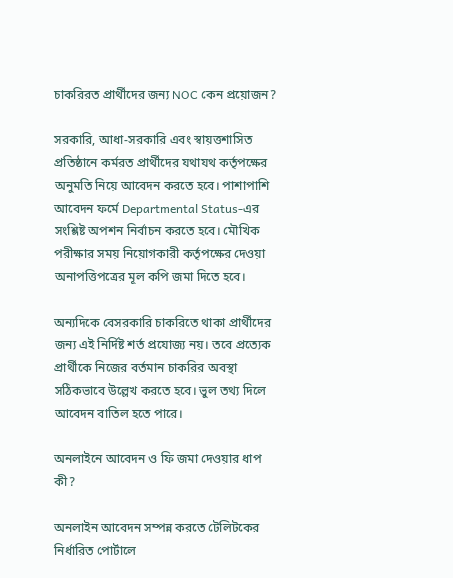চাকরিরত প্রার্থীদের জন্য NOC কেন প্রয়োজন?

সরকারি, আধা-সরকারি এবং স্বায়ত্তশাসিত প্রতিষ্ঠানে কর্মরত প্রার্থীদের যথাযথ কর্তৃপক্ষের অনুমতি নিয়ে আবেদন করতে হবে। পাশাপাশি আবেদন ফর্মে Departmental Status-এর সংশ্লিষ্ট অপশন নির্বাচন করতে হবে। মৌখিক পরীক্ষার সময় নিয়োগকারী কর্তৃপক্ষের দেওয়া অনাপত্তিপত্রের মূল কপি জমা দিতে হবে।

অন্যদিকে বেসরকারি চাকরিতে থাকা প্রার্থীদের জন্য এই নির্দিষ্ট শর্ত প্রযোজ্য নয়। তবে প্রত্যেক প্রার্থীকে নিজের বর্তমান চাকরির অবস্থা সঠিকভাবে উল্লেখ করতে হবে। ভুল তথ্য দিলে আবেদন বাতিল হতে পারে।

অনলাইনে আবেদন ও ফি জমা দেওয়ার ধাপ কী?

অনলাইন আবেদন সম্পন্ন করতে টেলিটকের নির্ধারিত পোর্টালে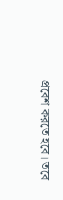প্রবেশ করতে হবে। তবে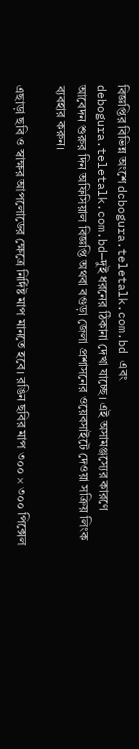বিজ্ঞপ্তির বিভিন্ন অংশে dcbogura.teletalk.com.bd এবং debogura.teletalk.com.bd—দুই ধরনের ঠিকানা দেখা যাচ্ছে। এই অসামঞ্জস্যের কারণে আবেদন শুরুর দিন অফিসিয়াল বিজ্ঞপ্তি অথবা বগুড়া জেলা প্রশাসনের ওয়েবসাইটে দেওয়া সক্রিয় লিংক ব্যবহার করুন।

এছাড়া ছবি ও স্বাক্ষর আপলোডের ক্ষেত্রে নির্দিষ্ট মাপ মানতে হবে। রঙিন ছবির মাপ ৩০০ × ৩০০ পিক্সেল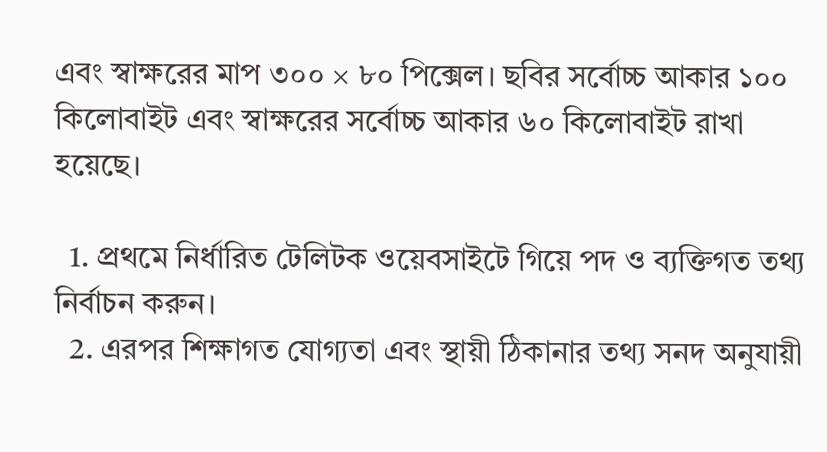এবং স্বাক্ষরের মাপ ৩০০ × ৮০ পিক্সেল। ছবির সর্বোচ্চ আকার ১০০ কিলোবাইট এবং স্বাক্ষরের সর্বোচ্চ আকার ৬০ কিলোবাইট রাখা হয়েছে।

  1. প্রথমে নির্ধারিত টেলিটক ওয়েবসাইটে গিয়ে পদ ও ব্যক্তিগত তথ্য নির্বাচন করুন।
  2. এরপর শিক্ষাগত যোগ্যতা এবং স্থায়ী ঠিকানার তথ্য সনদ অনুযায়ী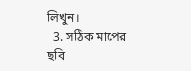লিখুন।
  3. সঠিক মাপের ছবি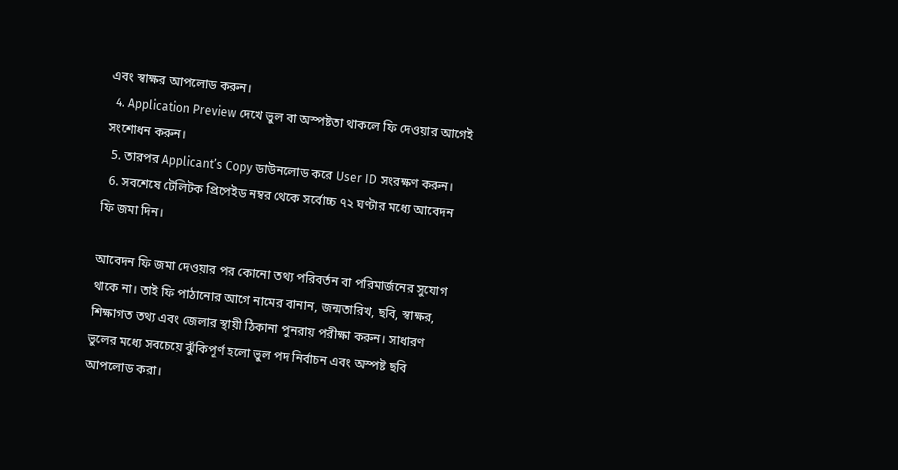এবং স্বাক্ষর আপলোড করুন।
  4. Application Preview দেখে ভুল বা অস্পষ্টতা থাকলে ফি দেওয়ার আগেই সংশোধন করুন।
  5. তারপর Applicant’s Copy ডাউনলোড করে User ID সংরক্ষণ করুন।
  6. সবশেষে টেলিটক প্রিপেইড নম্বর থেকে সর্বোচ্চ ৭২ ঘণ্টার মধ্যে আবেদন ফি জমা দিন।

আবেদন ফি জমা দেওয়ার পর কোনো তথ্য পরিবর্তন বা পরিমার্জনের সুযোগ থাকে না। তাই ফি পাঠানোর আগে নামের বানান, জন্মতারিখ, ছবি, স্বাক্ষর, শিক্ষাগত তথ্য এবং জেলার স্থায়ী ঠিকানা পুনরায় পরীক্ষা করুন। সাধারণ ভুলের মধ্যে সবচেয়ে ঝুঁকিপূর্ণ হলো ভুল পদ নির্বাচন এবং অস্পষ্ট ছবি আপলোড করা।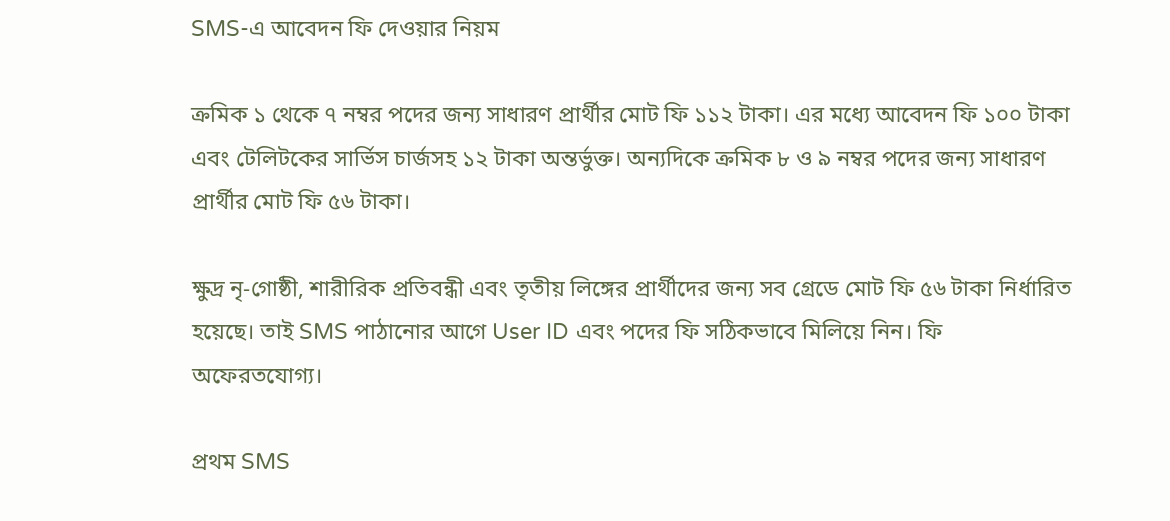SMS-এ আবেদন ফি দেওয়ার নিয়ম

ক্রমিক ১ থেকে ৭ নম্বর পদের জন্য সাধারণ প্রার্থীর মোট ফি ১১২ টাকা। এর মধ্যে আবেদন ফি ১০০ টাকা এবং টেলিটকের সার্ভিস চার্জসহ ১২ টাকা অন্তর্ভুক্ত। অন্যদিকে ক্রমিক ৮ ও ৯ নম্বর পদের জন্য সাধারণ প্রার্থীর মোট ফি ৫৬ টাকা।

ক্ষুদ্র নৃ-গোষ্ঠী, শারীরিক প্রতিবন্ধী এবং তৃতীয় লিঙ্গের প্রার্থীদের জন্য সব গ্রেডে মোট ফি ৫৬ টাকা নির্ধারিত হয়েছে। তাই SMS পাঠানোর আগে User ID এবং পদের ফি সঠিকভাবে মিলিয়ে নিন। ফি অফেরতযোগ্য।

প্রথম SMS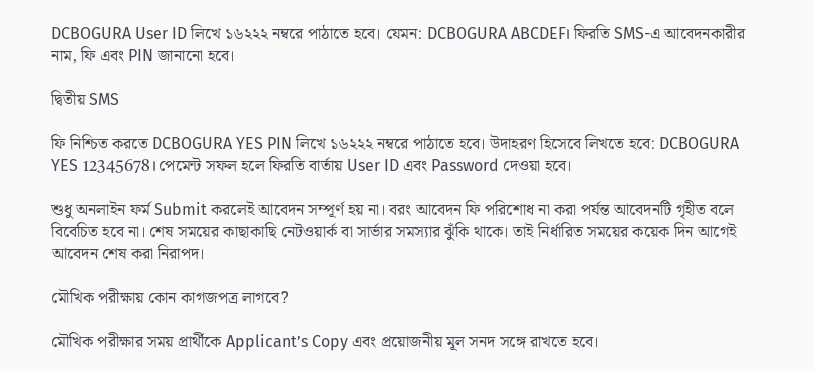DCBOGURA User ID লিখে ১৬২২২ নম্বরে পাঠাতে হবে। যেমন: DCBOGURA ABCDEF। ফিরতি SMS-এ আবেদনকারীর নাম, ফি এবং PIN জানানো হবে।

দ্বিতীয় SMS

ফি নিশ্চিত করতে DCBOGURA YES PIN লিখে ১৬২২২ নম্বরে পাঠাতে হবে। উদাহরণ হিসেবে লিখতে হবে: DCBOGURA YES 12345678। পেমেন্ট সফল হলে ফিরতি বার্তায় User ID এবং Password দেওয়া হবে।

শুধু অনলাইন ফর্ম Submit করলেই আবেদন সম্পূর্ণ হয় না। বরং আবেদন ফি পরিশোধ না করা পর্যন্ত আবেদনটি গৃহীত বলে বিবেচিত হবে না। শেষ সময়ের কাছাকাছি নেটওয়ার্ক বা সার্ভার সমস্যার ঝুঁকি থাকে। তাই নির্ধারিত সময়ের কয়েক দিন আগেই আবেদন শেষ করা নিরাপদ।

মৌখিক পরীক্ষায় কোন কাগজপত্র লাগবে?

মৌখিক পরীক্ষার সময় প্রার্থীকে Applicant’s Copy এবং প্রয়োজনীয় মূল সনদ সঙ্গে রাখতে হবে।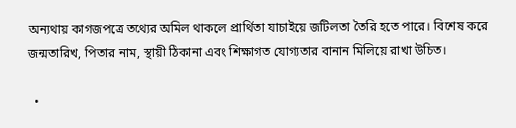অন্যথায় কাগজপত্রে তথ্যের অমিল থাকলে প্রার্থিতা যাচাইয়ে জটিলতা তৈরি হতে পারে। বিশেষ করে জন্মতারিখ, পিতার নাম, স্থায়ী ঠিকানা এবং শিক্ষাগত যোগ্যতার বানান মিলিয়ে রাখা উচিত।

  •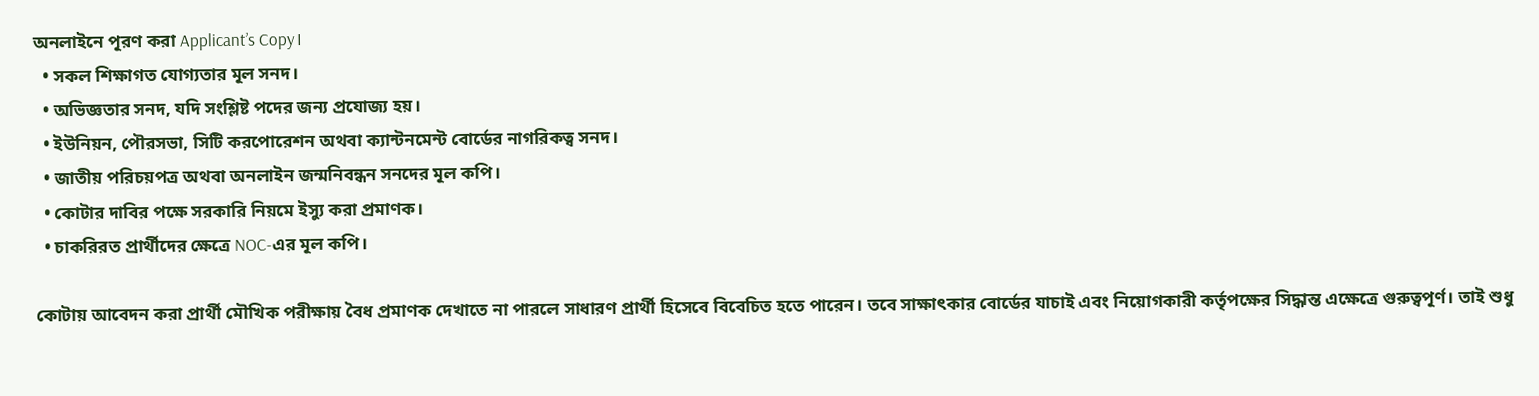অনলাইনে পূরণ করা Applicant’s Copy।
  • সকল শিক্ষাগত যোগ্যতার মূল সনদ।
  • অভিজ্ঞতার সনদ, যদি সংশ্লিষ্ট পদের জন্য প্রযোজ্য হয়।
  • ইউনিয়ন, পৌরসভা, সিটি করপোরেশন অথবা ক্যান্টনমেন্ট বোর্ডের নাগরিকত্ব সনদ।
  • জাতীয় পরিচয়পত্র অথবা অনলাইন জন্মনিবন্ধন সনদের মূল কপি।
  • কোটার দাবির পক্ষে সরকারি নিয়মে ইস্যু করা প্রমাণক।
  • চাকরিরত প্রার্থীদের ক্ষেত্রে NOC-এর মূল কপি।

কোটায় আবেদন করা প্রার্থী মৌখিক পরীক্ষায় বৈধ প্রমাণক দেখাতে না পারলে সাধারণ প্রার্থী হিসেবে বিবেচিত হতে পারেন। তবে সাক্ষাৎকার বোর্ডের যাচাই এবং নিয়োগকারী কর্তৃপক্ষের সিদ্ধান্ত এক্ষেত্রে গুরুত্বপূর্ণ। তাই শুধু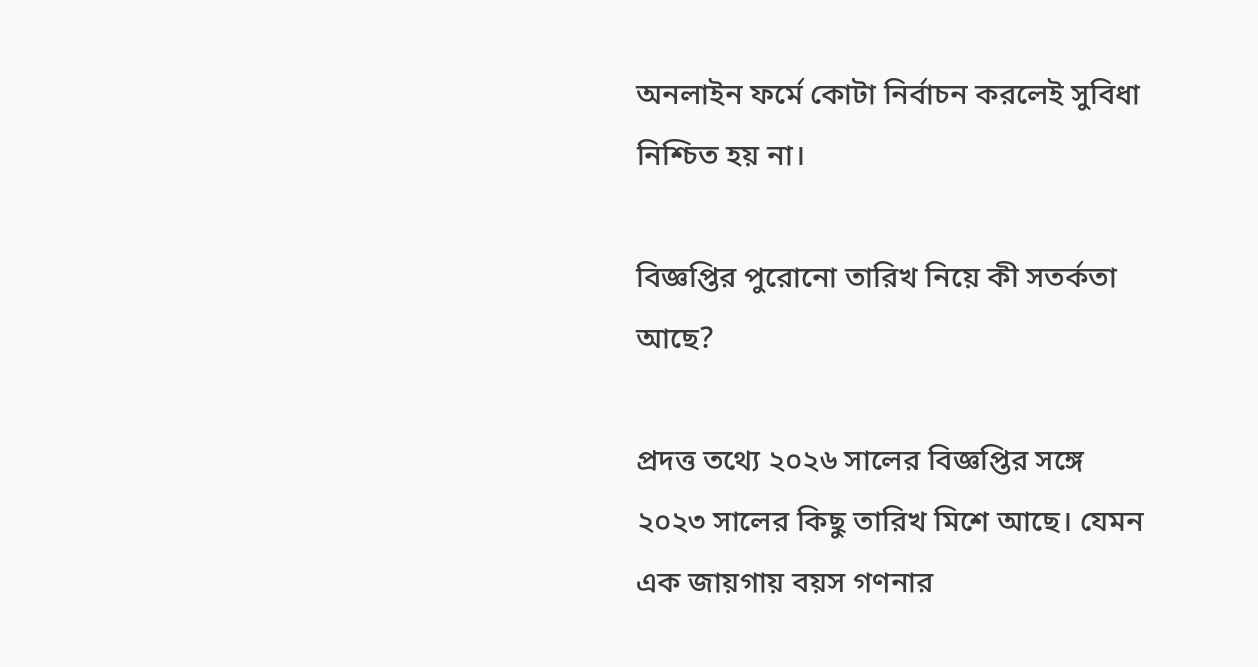অনলাইন ফর্মে কোটা নির্বাচন করলেই সুবিধা নিশ্চিত হয় না।

বিজ্ঞপ্তির পুরোনো তারিখ নিয়ে কী সতর্কতা আছে?

প্রদত্ত তথ্যে ২০২৬ সালের বিজ্ঞপ্তির সঙ্গে ২০২৩ সালের কিছু তারিখ মিশে আছে। যেমন এক জায়গায় বয়স গণনার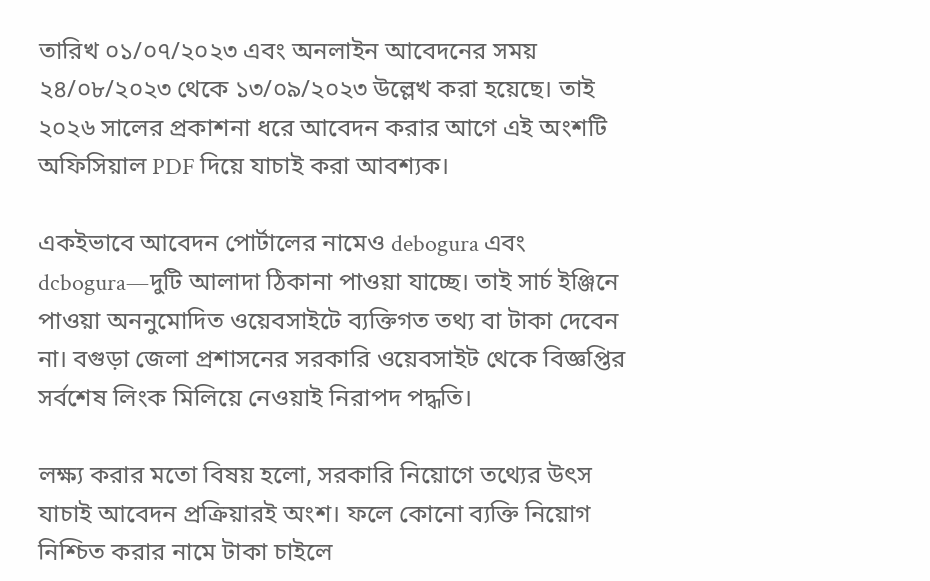তারিখ ০১/০৭/২০২৩ এবং অনলাইন আবেদনের সময় ২৪/০৮/২০২৩ থেকে ১৩/০৯/২০২৩ উল্লেখ করা হয়েছে। তাই ২০২৬ সালের প্রকাশনা ধরে আবেদন করার আগে এই অংশটি অফিসিয়াল PDF দিয়ে যাচাই করা আবশ্যক।

একইভাবে আবেদন পোর্টালের নামেও debogura এবং dcbogura—দুটি আলাদা ঠিকানা পাওয়া যাচ্ছে। তাই সার্চ ইঞ্জিনে পাওয়া অননুমোদিত ওয়েবসাইটে ব্যক্তিগত তথ্য বা টাকা দেবেন না। বগুড়া জেলা প্রশাসনের সরকারি ওয়েবসাইট থেকে বিজ্ঞপ্তির সর্বশেষ লিংক মিলিয়ে নেওয়াই নিরাপদ পদ্ধতি।

লক্ষ্য করার মতো বিষয় হলো, সরকারি নিয়োগে তথ্যের উৎস যাচাই আবেদন প্রক্রিয়ারই অংশ। ফলে কোনো ব্যক্তি নিয়োগ নিশ্চিত করার নামে টাকা চাইলে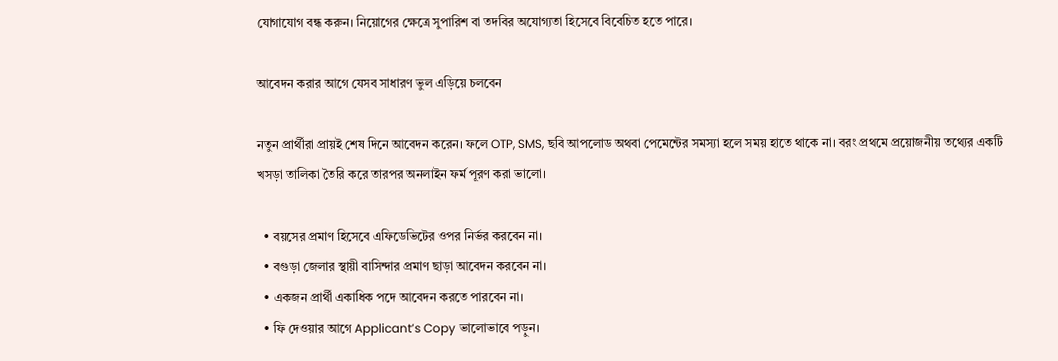যোগাযোগ বন্ধ করুন। নিয়োগের ক্ষেত্রে সুপারিশ বা তদবির অযোগ্যতা হিসেবে বিবেচিত হতে পারে।

আবেদন করার আগে যেসব সাধারণ ভুল এড়িয়ে চলবেন

নতুন প্রার্থীরা প্রায়ই শেষ দিনে আবেদন করেন। ফলে OTP, SMS, ছবি আপলোড অথবা পেমেন্টের সমস্যা হলে সময় হাতে থাকে না। বরং প্রথমে প্রয়োজনীয় তথ্যের একটি খসড়া তালিকা তৈরি করে তারপর অনলাইন ফর্ম পূরণ করা ভালো।

  • বয়সের প্রমাণ হিসেবে এফিডেভিটের ওপর নির্ভর করবেন না।
  • বগুড়া জেলার স্থায়ী বাসিন্দার প্রমাণ ছাড়া আবেদন করবেন না।
  • একজন প্রার্থী একাধিক পদে আবেদন করতে পারবেন না।
  • ফি দেওয়ার আগে Applicant’s Copy ভালোভাবে পড়ুন।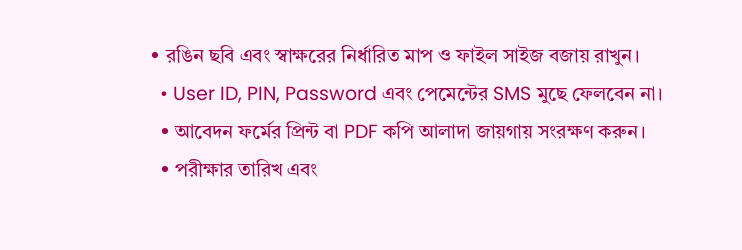• রঙিন ছবি এবং স্বাক্ষরের নির্ধারিত মাপ ও ফাইল সাইজ বজায় রাখুন।
  • User ID, PIN, Password এবং পেমেন্টের SMS মুছে ফেলবেন না।
  • আবেদন ফর্মের প্রিন্ট বা PDF কপি আলাদা জায়গায় সংরক্ষণ করুন।
  • পরীক্ষার তারিখ এবং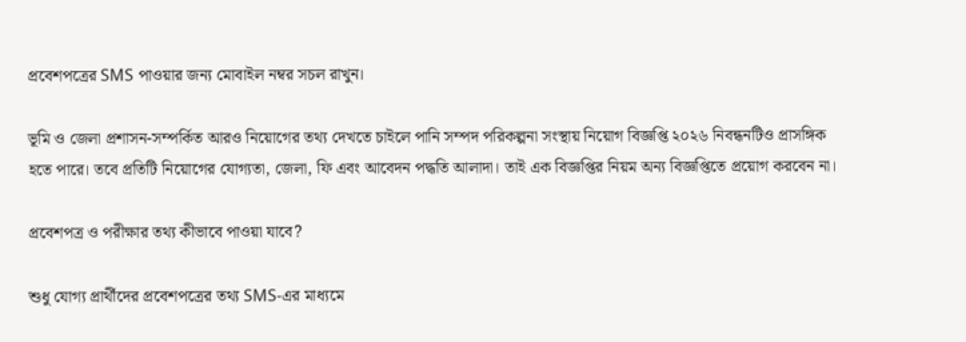প্রবেশপত্রের SMS পাওয়ার জন্য মোবাইল নম্বর সচল রাখুন।

ভূমি ও জেলা প্রশাসন-সম্পর্কিত আরও নিয়োগের তথ্য দেখতে চাইলে পানি সম্পদ পরিকল্পনা সংস্থায় নিয়োগ বিজ্ঞপ্তি ২০২৬ নিবন্ধনটিও প্রাসঙ্গিক হতে পারে। তবে প্রতিটি নিয়োগের যোগ্যতা, জেলা, ফি এবং আবেদন পদ্ধতি আলাদা। তাই এক বিজ্ঞপ্তির নিয়ম অন্য বিজ্ঞপ্তিতে প্রয়োগ করবেন না।

প্রবেশপত্র ও পরীক্ষার তথ্য কীভাবে পাওয়া যাবে?

শুধু যোগ্য প্রার্থীদের প্রবেশপত্রের তথ্য SMS-এর মাধ্যমে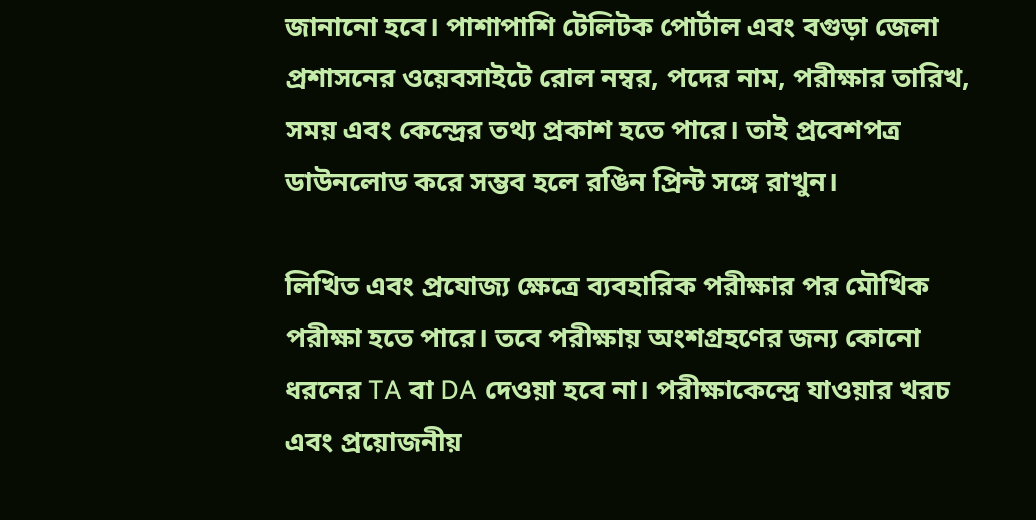জানানো হবে। পাশাপাশি টেলিটক পোর্টাল এবং বগুড়া জেলা প্রশাসনের ওয়েবসাইটে রোল নম্বর, পদের নাম, পরীক্ষার তারিখ, সময় এবং কেন্দ্রের তথ্য প্রকাশ হতে পারে। তাই প্রবেশপত্র ডাউনলোড করে সম্ভব হলে রঙিন প্রিন্ট সঙ্গে রাখুন।

লিখিত এবং প্রযোজ্য ক্ষেত্রে ব্যবহারিক পরীক্ষার পর মৌখিক পরীক্ষা হতে পারে। তবে পরীক্ষায় অংশগ্রহণের জন্য কোনো ধরনের TA বা DA দেওয়া হবে না। পরীক্ষাকেন্দ্রে যাওয়ার খরচ এবং প্রয়োজনীয়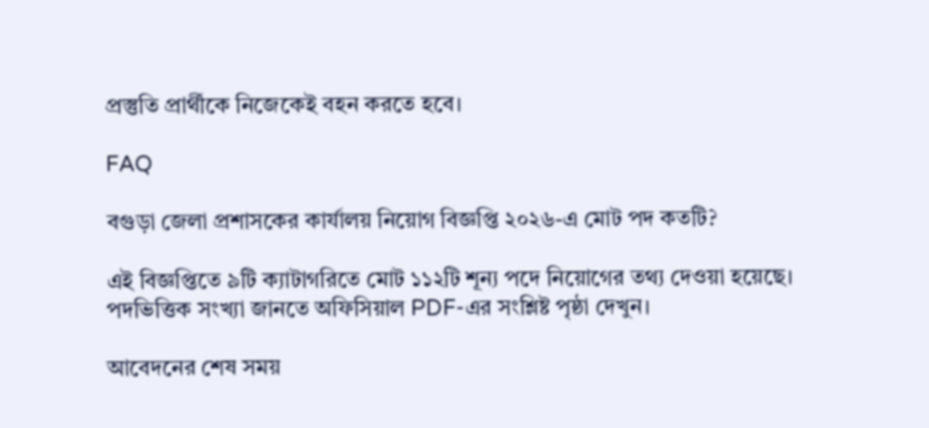প্রস্তুতি প্রার্থীকে নিজেকেই বহন করতে হবে।

FAQ

বগুড়া জেলা প্রশাসকের কার্যালয় নিয়োগ বিজ্ঞপ্তি ২০২৬-এ মোট পদ কতটি?

এই বিজ্ঞপ্তিতে ৯টি ক্যাটাগরিতে মোট ১১২টি শূন্য পদে নিয়োগের তথ্য দেওয়া হয়েছে। পদভিত্তিক সংখ্যা জানতে অফিসিয়াল PDF-এর সংশ্লিষ্ট পৃষ্ঠা দেখুন।

আবেদনের শেষ সময়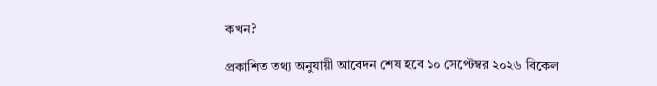কখন?

প্রকাশিত তথ্য অনুযায়ী আবেদন শেষ হবে ১০ সেপ্টেম্বর ২০২৬ বিকেল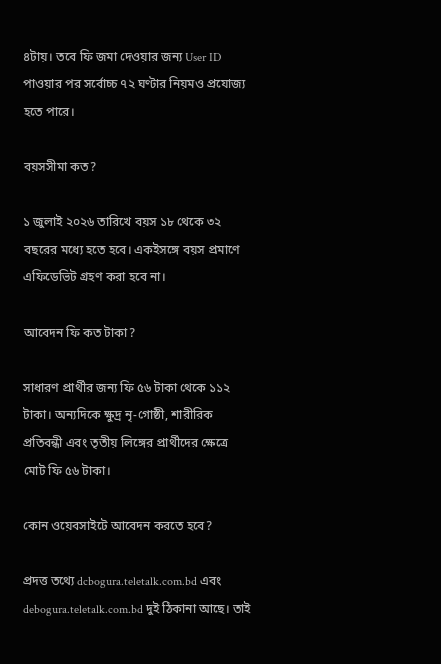৪টায়। তবে ফি জমা দেওয়ার জন্য User ID পাওয়ার পর সর্বোচ্চ ৭২ ঘণ্টার নিয়মও প্রযোজ্য হতে পারে।

বয়সসীমা কত?

১ জুলাই ২০২৬ তারিখে বয়স ১৮ থেকে ৩২ বছরের মধ্যে হতে হবে। একইসঙ্গে বয়স প্রমাণে এফিডেভিট গ্রহণ করা হবে না।

আবেদন ফি কত টাকা?

সাধারণ প্রার্থীর জন্য ফি ৫৬ টাকা থেকে ১১২ টাকা। অন্যদিকে ক্ষুদ্র নৃ-গোষ্ঠী, শারীরিক প্রতিবন্ধী এবং তৃতীয় লিঙ্গের প্রার্থীদের ক্ষেত্রে মোট ফি ৫৬ টাকা।

কোন ওয়েবসাইটে আবেদন করতে হবে?

প্রদত্ত তথ্যে dcbogura.teletalk.com.bd এবং debogura.teletalk.com.bd দুই ঠিকানা আছে। তাই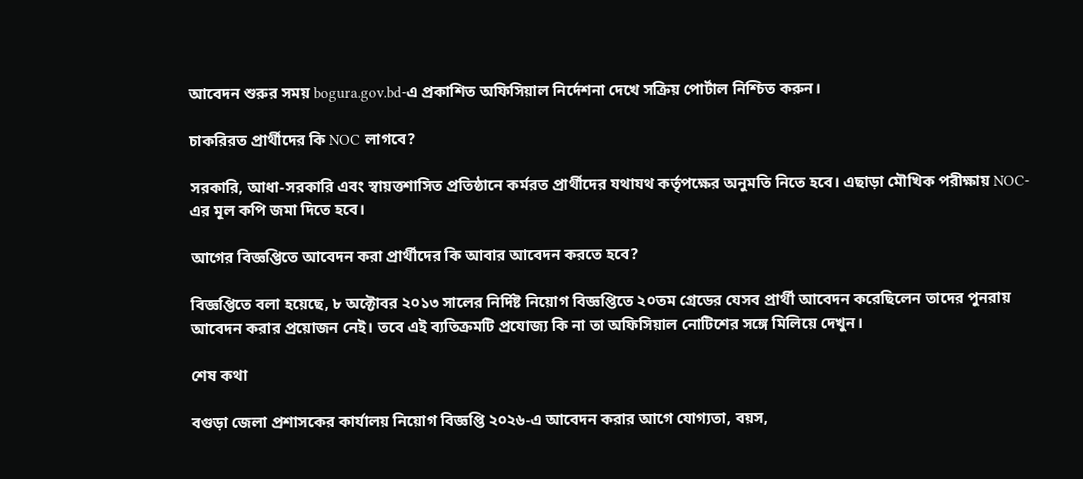আবেদন শুরুর সময় bogura.gov.bd-এ প্রকাশিত অফিসিয়াল নির্দেশনা দেখে সক্রিয় পোর্টাল নিশ্চিত করুন।

চাকরিরত প্রার্থীদের কি NOC লাগবে?

সরকারি, আধা-সরকারি এবং স্বায়ত্তশাসিত প্রতিষ্ঠানে কর্মরত প্রার্থীদের যথাযথ কর্তৃপক্ষের অনুমতি নিতে হবে। এছাড়া মৌখিক পরীক্ষায় NOC-এর মূল কপি জমা দিতে হবে।

আগের বিজ্ঞপ্তিতে আবেদন করা প্রার্থীদের কি আবার আবেদন করতে হবে?

বিজ্ঞপ্তিতে বলা হয়েছে, ৮ অক্টোবর ২০১৩ সালের নির্দিষ্ট নিয়োগ বিজ্ঞপ্তিতে ২০তম গ্রেডের যেসব প্রার্থী আবেদন করেছিলেন তাদের পুনরায় আবেদন করার প্রয়োজন নেই। তবে এই ব্যতিক্রমটি প্রযোজ্য কি না তা অফিসিয়াল নোটিশের সঙ্গে মিলিয়ে দেখুন।

শেষ কথা

বগুড়া জেলা প্রশাসকের কার্যালয় নিয়োগ বিজ্ঞপ্তি ২০২৬-এ আবেদন করার আগে যোগ্যতা, বয়স,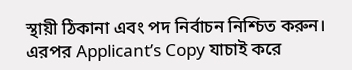স্থায়ী ঠিকানা এবং পদ নির্বাচন নিশ্চিত করুন। এরপর Applicant’s Copy যাচাই করে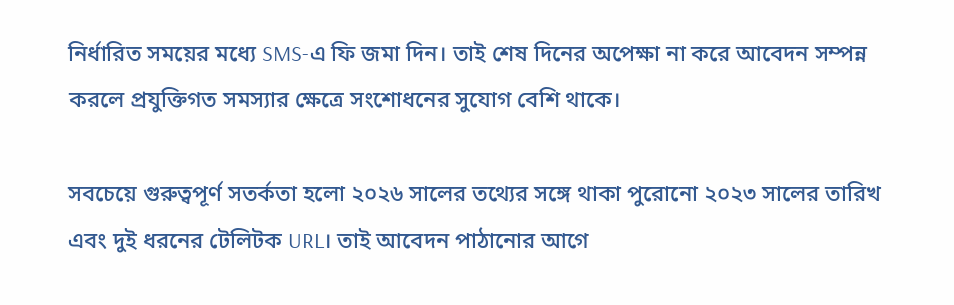নির্ধারিত সময়ের মধ্যে SMS-এ ফি জমা দিন। তাই শেষ দিনের অপেক্ষা না করে আবেদন সম্পন্ন করলে প্রযুক্তিগত সমস্যার ক্ষেত্রে সংশোধনের সুযোগ বেশি থাকে।

সবচেয়ে গুরুত্বপূর্ণ সতর্কতা হলো ২০২৬ সালের তথ্যের সঙ্গে থাকা পুরোনো ২০২৩ সালের তারিখ এবং দুই ধরনের টেলিটক URL। তাই আবেদন পাঠানোর আগে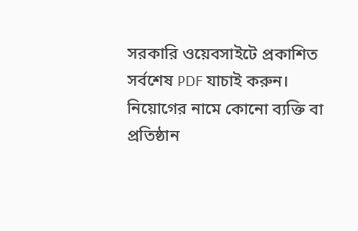সরকারি ওয়েবসাইটে প্রকাশিত সর্বশেষ PDF যাচাই করুন। নিয়োগের নামে কোনো ব্যক্তি বা প্রতিষ্ঠান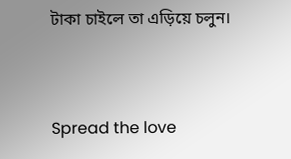টাকা চাইলে তা এড়িয়ে চলুন।


Spread the love